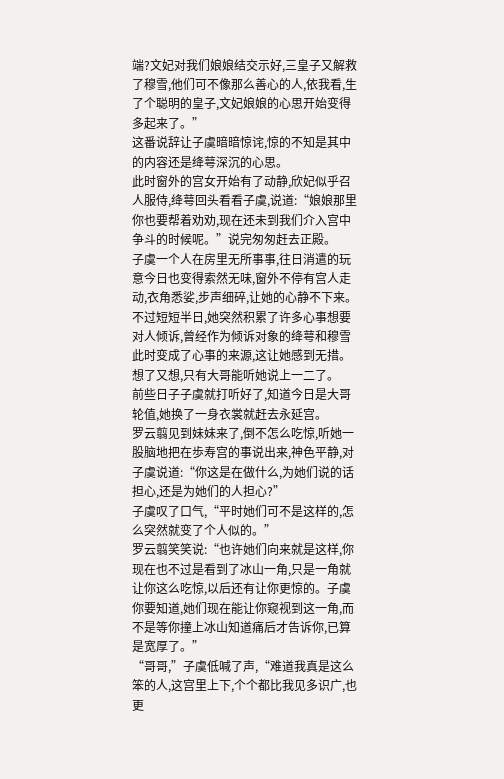端?文妃对我们娘娘结交示好,三皇子又解救了穆雪,他们可不像那么善心的人,依我看,生了个聪明的皇子,文妃娘娘的心思开始变得多起来了。”
这番说辞让子虞暗暗惊诧,惊的不知是其中的内容还是绛萼深沉的心思。
此时窗外的宫女开始有了动静,欣妃似乎召人服侍,绛萼回头看看子虞,说道:“娘娘那里你也要帮着劝劝,现在还未到我们介入宫中争斗的时候呢。”说完匆匆赶去正殿。
子虞一个人在房里无所事事,往日消遣的玩意今日也变得索然无味,窗外不停有宫人走动,衣角悉娑,步声细碎,让她的心静不下来。不过短短半日,她突然积累了许多心事想要对人倾诉,曾经作为倾诉对象的绛萼和穆雪此时变成了心事的来源,这让她感到无措。想了又想,只有大哥能听她说上一二了。
前些日子子虞就打听好了,知道今日是大哥轮值,她换了一身衣裳就赶去永延宫。
罗云翦见到妹妹来了,倒不怎么吃惊,听她一股脑地把在歩寿宫的事说出来,神色平静,对子虞说道:“你这是在做什么,为她们说的话担心,还是为她们的人担心?”
子虞叹了口气,“平时她们可不是这样的,怎么突然就变了个人似的。”
罗云翦笑笑说:“也许她们向来就是这样,你现在也不过是看到了冰山一角,只是一角就让你这么吃惊,以后还有让你更惊的。子虞你要知道,她们现在能让你窥视到这一角,而不是等你撞上冰山知道痛后才告诉你,已算是宽厚了。”
“哥哥,”子虞低喊了声,“难道我真是这么笨的人,这宫里上下,个个都比我见多识广,也更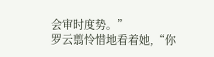会审时度势。”
罗云翦怜惜地看着她,“你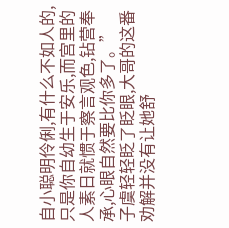自小聪明伶俐,有什么不如人的,只是你自幼生于安乐,而宫里的人素日就惯于察言观色,钻营奉承,心眼自然要比你多了。”
子虞轻轻眨了眨眼,大哥的这番劝解并没有让她舒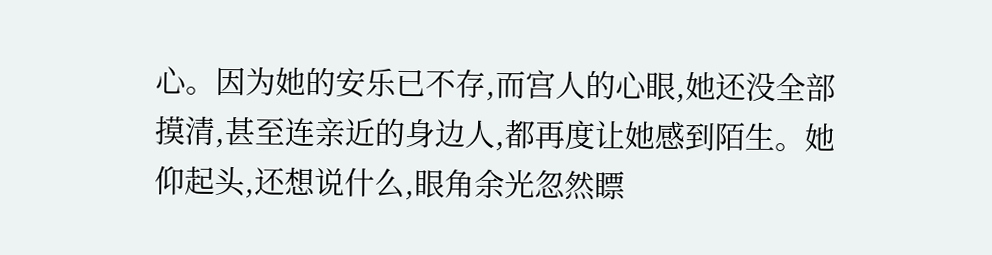心。因为她的安乐已不存,而宫人的心眼,她还没全部摸清,甚至连亲近的身边人,都再度让她感到陌生。她仰起头,还想说什么,眼角余光忽然瞟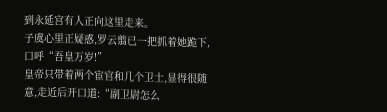到永延宫有人正向这里走来。
子虞心里正疑惑,罗云翦已一把抓着她跪下,口呼“吾皇万岁!”
皇帝只带着两个宦官和几个卫士,显得很随意,走近后开口道:“副卫尉怎么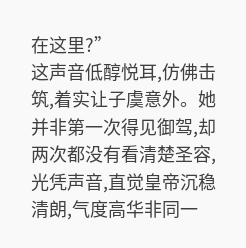在这里?”
这声音低醇悦耳,仿佛击筑,着实让子虞意外。她并非第一次得见御驾,却两次都没有看清楚圣容,光凭声音,直觉皇帝沉稳清朗,气度高华非同一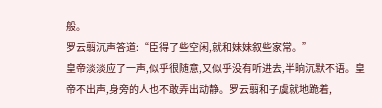般。
罗云翦沉声答道:“臣得了些空闲,就和妹妹叙些家常。”
皇帝淡淡应了一声,似乎很随意,又似乎没有听进去,半晌沉默不语。皇帝不出声,身旁的人也不敢弄出动静。罗云翦和子虞就地跪着,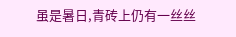虽是暑日,青砖上仍有一丝丝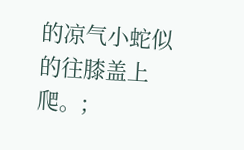的凉气小蛇似的往膝盖上爬。;